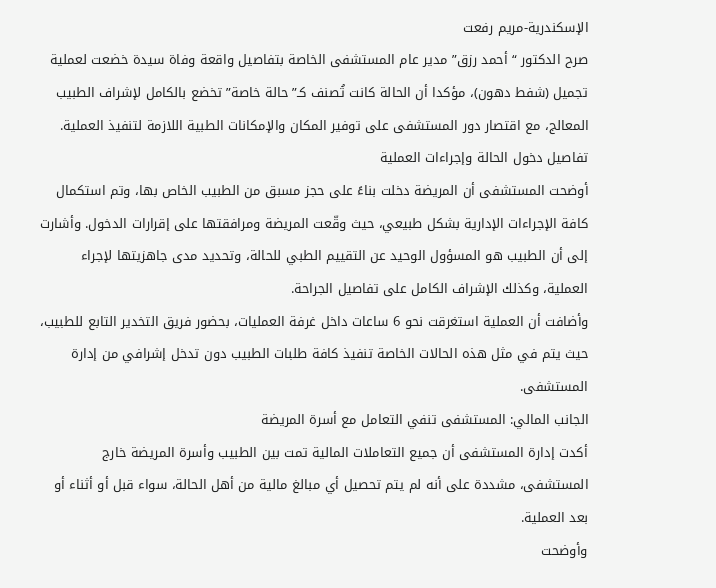الإسكندرية-مريم رفعت
صرح الدكتور “أحمد رزق” مدير عام المستشفى الخاصة بتفاصيل واقعة وفاة سيدة خضعت لعملية تجميل (شفط دهون)، مؤكدا أن الحالة كانت تُصنف كـ”حالة خاصة” تخضع بالكامل لإشراف الطبيب المعالج، مع اقتصار دور المستشفى على توفير المكان والإمكانات الطبية اللازمة لتنفيذ العملية.
تفاصيل دخول الحالة وإجراءات العملية
أوضحت المستشفى أن المريضة دخلت بناءً على حجز مسبق من الطبيب الخاص بها، وتم استكمال كافة الإجراءات الإدارية بشكل طبيعي، حيث وقّعت المريضة ومرافقتها على إقرارات الدخول. وأشارت إلى أن الطبيب هو المسؤول الوحيد عن التقييم الطبي للحالة، وتحديد مدى جاهزيتها لإجراء العملية، وكذلك الإشراف الكامل على تفاصيل الجراحة.
وأضافت أن العملية استغرقت نحو 6 ساعات داخل غرفة العمليات، بحضور فريق التخدير التابع للطبيب، حيث يتم في مثل هذه الحالات الخاصة تنفيذ كافة طلبات الطبيب دون تدخل إشرافي من إدارة المستشفى.
الجانب المالي: المستشفى تنفي التعامل مع أسرة المريضة
أكدت إدارة المستشفى أن جميع التعاملات المالية تمت بين الطبيب وأسرة المريضة خارج المستشفى، مشددة على أنه لم يتم تحصيل أي مبالغ مالية من أهل الحالة، سواء قبل أو أثناء أو بعد العملية.
وأوضحت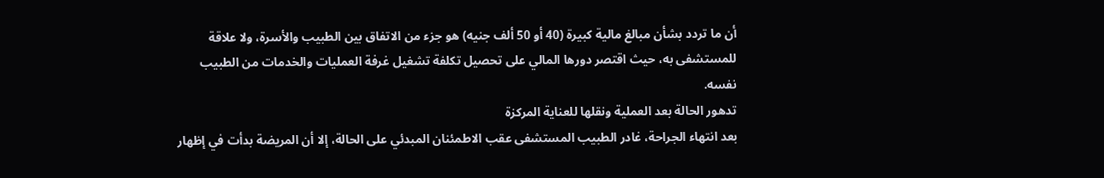أن ما تردد بشأن مبالغ مالية كبيرة (40 أو 50 ألف جنيه) هو جزء من الاتفاق بين الطبيب والأسرة، ولا علاقة للمستشفى به، حيث اقتصر دورها المالي على تحصيل تكلفة تشغيل غرفة العمليات والخدمات من الطبيب نفسه.
تدهور الحالة بعد العملية ونقلها للعناية المركزة
بعد انتهاء الجراحة، غادر الطبيب المستشفى عقب الاطمئنان المبدئي على الحالة، إلا أن المريضة بدأت في إظهار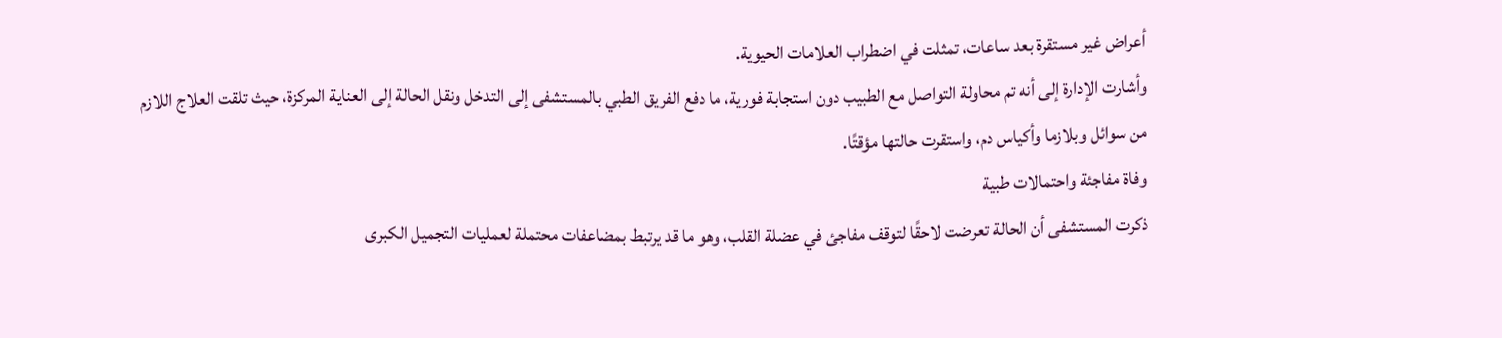أعراض غير مستقرة بعد ساعات، تمثلت في اضطراب العلامات الحيوية.
وأشارت الإدارة إلى أنه تم محاولة التواصل مع الطبيب دون استجابة فورية، ما دفع الفريق الطبي بالمستشفى إلى التدخل ونقل الحالة إلى العناية المركزة، حيث تلقت العلاج اللازم من سوائل وبلازما وأكياس دم، واستقرت حالتها مؤقتًا.
وفاة مفاجئة واحتمالات طبية
ذكرت المستشفى أن الحالة تعرضت لاحقًا لتوقف مفاجئ في عضلة القلب، وهو ما قد يرتبط بمضاعفات محتملة لعمليات التجميل الكبرى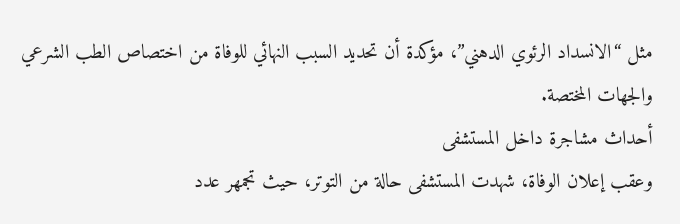مثل “الانسداد الرئوي الدهني”، مؤكدة أن تحديد السبب النهائي للوفاة من اختصاص الطب الشرعي والجهات المختصة.
أحداث مشاجرة داخل المستشفى
وعقب إعلان الوفاة، شهدت المستشفى حالة من التوتر، حيث تجمهر عدد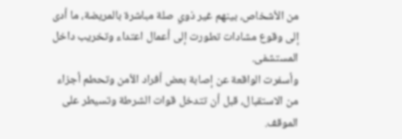من الأشخاص، بينهم غير ذوي صلة مباشرة بالمريضة، ما أدى إلى وقوع مشادات تطورت إلى أعمال اعتداء وتخريب داخل المستشفى.
وأسفرت الواقعة عن إصابة بعض أفراد الأمن وتحطم أجزاء من الاستقبال، قبل أن تتدخل قوات الشرطة وتسيطر على الموقف.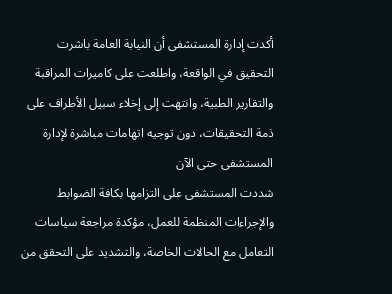أكدت إدارة المستشفى أن النيابة العامة باشرت التحقيق في الواقعة، واطلعت على كاميرات المراقبة والتقارير الطبية، وانتهت إلى إخلاء سبيل الأطراف على ذمة التحقيقات، دون توجيه اتهامات مباشرة لإدارة المستشفى حتى الآن
شددت المستشفى على التزامها بكافة الضوابط والإجراءات المنظمة للعمل، مؤكدة مراجعة سياسات التعامل مع الحالات الخاصة، والتشديد على التحقق من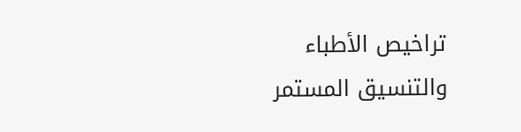تراخيص الأطباء والتنسيق المستمر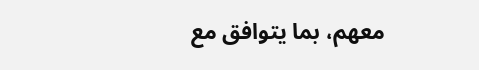معهم، بما يتوافق مع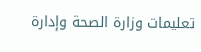تعليمات وزارة الصحة وإدارة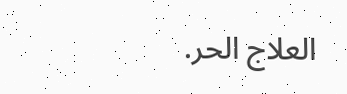العلاج الحر.